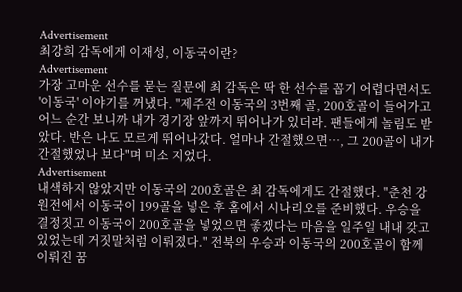Advertisement
최강희 감독에게 이재성, 이동국이란?
Advertisement
가장 고마운 선수를 묻는 질문에 최 감독은 딱 한 선수를 꼽기 어렵다면서도 '이동국' 이야기를 꺼냈다. "제주전 이동국의 3번째 골, 200호골이 들어가고 어느 순간 보니까 내가 경기장 앞까지 뛰어나가 있더라. 팬들에게 놀림도 받았다. 반은 나도 모르게 뛰어나갔다. 얼마나 간절했으면…, 그 200골이 내가 간절했었나 보다"며 미소 지었다.
Advertisement
내색하지 않았지만 이동국의 200호골은 최 감독에게도 간절했다. "춘천 강원전에서 이동국이 199골을 넣은 후 홈에서 시나리오를 준비했다. 우승을 결정짓고 이동국이 200호골을 넣었으면 좋겠다는 마음을 일주일 내내 갖고 있었는데 거짓말처럼 이뤄졌다." 전북의 우승과 이동국의 200호골이 함께 이뤄진 꿈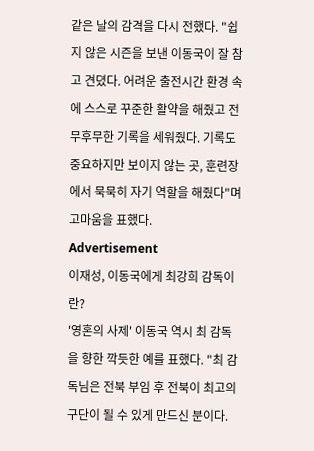같은 날의 감격을 다시 전했다. "쉽지 않은 시즌을 보낸 이동국이 잘 참고 견뎠다. 어려운 출전시간 환경 속에 스스로 꾸준한 활약을 해줬고 전무후무한 기록을 세워줬다. 기록도 중요하지만 보이지 않는 곳, 훈련장에서 묵묵히 자기 역할을 해줬다"며 고마움을 표했다.
Advertisement
이재성, 이동국에게 최강희 감독이란?
'영혼의 사제' 이동국 역시 최 감독을 향한 깍듯한 예를 표했다. "최 감독님은 전북 부임 후 전북이 최고의 구단이 될 수 있게 만드신 분이다.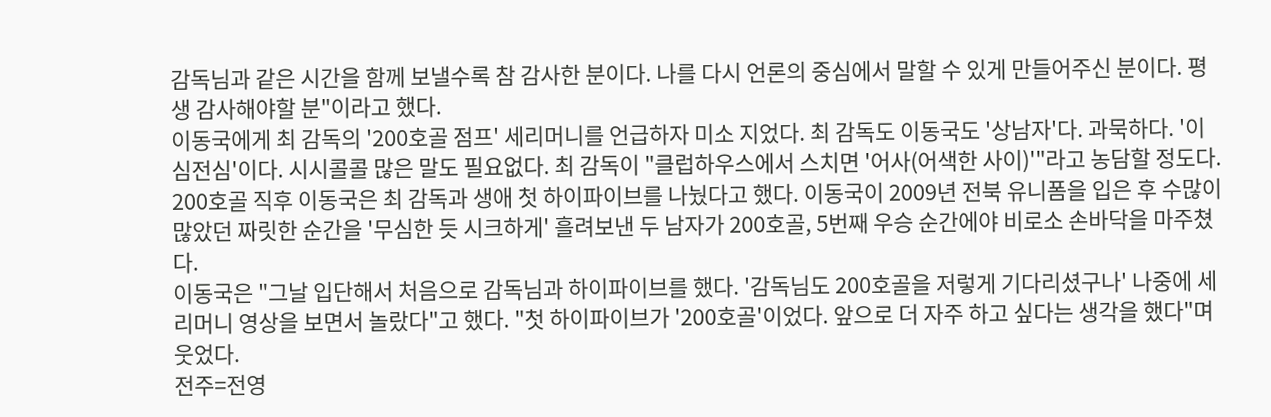감독님과 같은 시간을 함께 보낼수록 참 감사한 분이다. 나를 다시 언론의 중심에서 말할 수 있게 만들어주신 분이다. 평생 감사해야할 분"이라고 했다.
이동국에게 최 감독의 '200호골 점프' 세리머니를 언급하자 미소 지었다. 최 감독도 이동국도 '상남자'다. 과묵하다. '이심전심'이다. 시시콜콜 많은 말도 필요없다. 최 감독이 "클럽하우스에서 스치면 '어사(어색한 사이)'"라고 농담할 정도다. 200호골 직후 이동국은 최 감독과 생애 첫 하이파이브를 나눴다고 했다. 이동국이 2009년 전북 유니폼을 입은 후 수많이 많았던 짜릿한 순간을 '무심한 듯 시크하게' 흘려보낸 두 남자가 200호골, 5번째 우승 순간에야 비로소 손바닥을 마주쳤다.
이동국은 "그날 입단해서 처음으로 감독님과 하이파이브를 했다. '감독님도 200호골을 저렇게 기다리셨구나' 나중에 세리머니 영상을 보면서 놀랐다"고 했다. "첫 하이파이브가 '200호골'이었다. 앞으로 더 자주 하고 싶다는 생각을 했다"며 웃었다.
전주=전영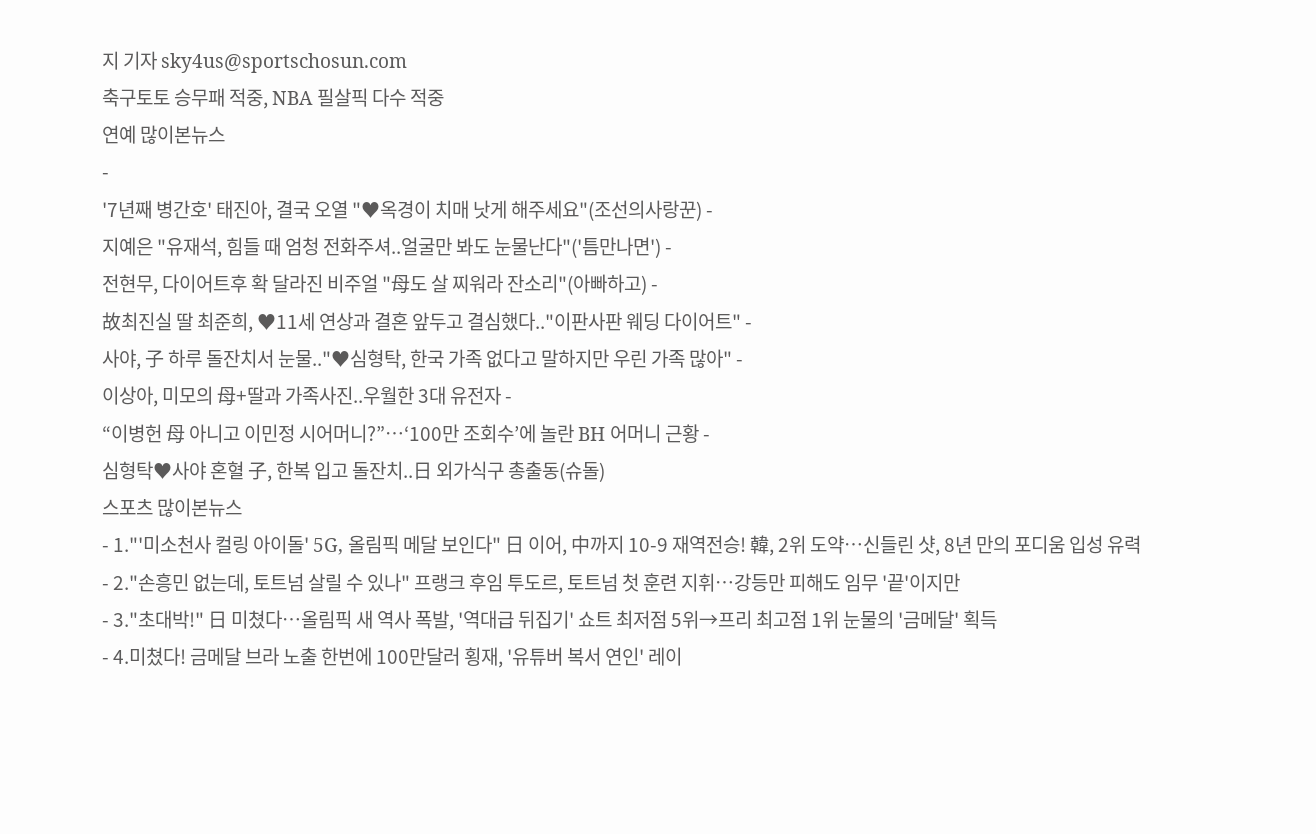지 기자 sky4us@sportschosun.com
축구토토 승무패 적중, NBA 필살픽 다수 적중
연예 많이본뉴스
-
'7년째 병간호' 태진아, 결국 오열 "♥옥경이 치매 낫게 해주세요"(조선의사랑꾼) -
지예은 "유재석, 힘들 때 엄청 전화주셔..얼굴만 봐도 눈물난다"('틈만나면') -
전현무, 다이어트후 확 달라진 비주얼 "母도 살 찌워라 잔소리"(아빠하고) -
故최진실 딸 최준희, ♥11세 연상과 결혼 앞두고 결심했다.."이판사판 웨딩 다이어트" -
사야, 子 하루 돌잔치서 눈물.."♥심형탁, 한국 가족 없다고 말하지만 우린 가족 많아" -
이상아, 미모의 母+딸과 가족사진..우월한 3대 유전자 -
“이병헌 母 아니고 이민정 시어머니?”…‘100만 조회수’에 놀란 BH 어머니 근황 -
심형탁♥사야 혼혈 子, 한복 입고 돌잔치..日 외가식구 총출동(슈돌)
스포츠 많이본뉴스
- 1."'미소천사 컬링 아이돌' 5G, 올림픽 메달 보인다" 日 이어, 中까지 10-9 재역전승! 韓, 2위 도약…신들린 샷, 8년 만의 포디움 입성 유력
- 2."손흥민 없는데, 토트넘 살릴 수 있나" 프랭크 후임 투도르, 토트넘 첫 훈련 지휘…강등만 피해도 임무 '끝'이지만
- 3."초대박!" 日 미쳤다…올림픽 새 역사 폭발, '역대급 뒤집기' 쇼트 최저점 5위→프리 최고점 1위 눈물의 '금메달' 획득
- 4.미쳤다! 금메달 브라 노출 한번에 100만달러 횡재, '유튜버 복서 연인' 레이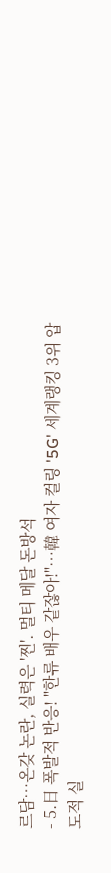르담…온갖 논란, 실력은 '찐'. 멀티 메달 돈방석
- 5.日 폭발적 반응! "한류 배우 같잖아!"…韓 여자 컬링 '5G' 세계랭킹 3위 압도적 실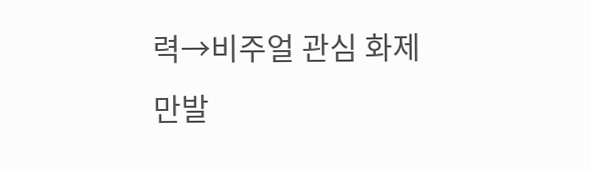력→비주얼 관심 화제 만발